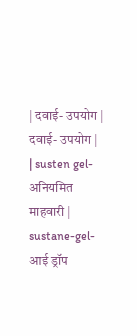| दवाई- उपयोग |
दवाई- उपयोग |
| susten gel- अनियमित माहवारी |
sustane-gel- आई ड्रॉप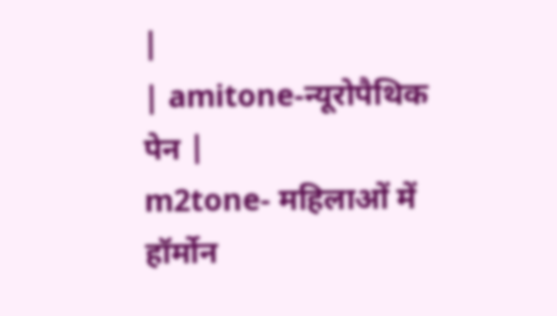|
| amitone-न्यूरोपैथिक पेन |
m2tone- महिलाओं में हॉर्मोन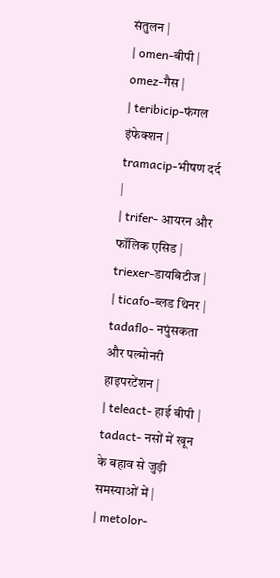संतुलन |
| omen-बीपी |
omez-गैस |
| teribicip-फंगल इंफेक्शन |
tramacip-भीषण दर्द |
| trifer- आयरन और फॉलिक एसिड |
triexer-डायबिटीज |
| ticafo-ब्लड थिनर |
tadaflo- नपुंसकता और पल्मोनरी हाइपरटेंशन |
| teleact- हाई बीपी |
tadact- नसों में खून के बहाव से जुड़ी समस्याओं में |
| metolor-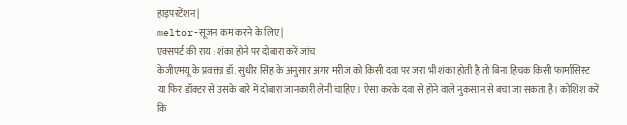हाइपरटेंशन |
meltor-सूजन कम करने के लिए |
एक्सपर्ट की राय : शंका होने पर दोबारा करें जांच
केजीएमयू के प्रवक्ता डॉ. सुधीर सिंह के अनुसार अगर मरीज को किसी दवा पर जरा भी शंका होती है तो बिना हिचक किसी फार्मासिस्ट या फिर डॉक्टर से उसके बारे में दोबारा जानकारी लेनी चाहिए। ऐसा करके दवा से होने वाले नुकसान से बचा जा सकता है। कोशिश करें कि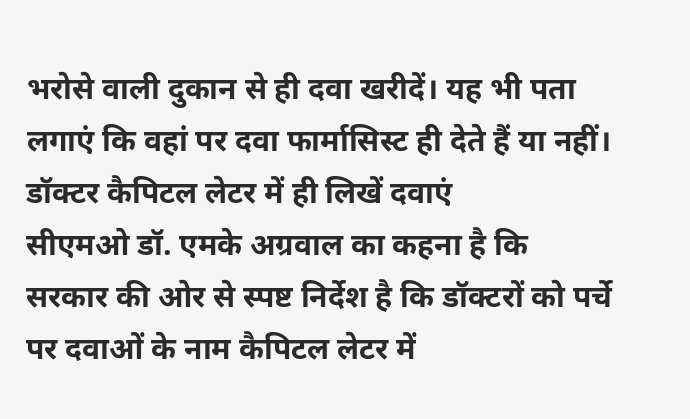भरोसे वाली दुकान से ही दवा खरीदें। यह भी पता लगाएं कि वहां पर दवा फार्मासिस्ट ही देते हैं या नहीं।
डॉक्टर कैपिटल लेटर में ही लिखें दवाएं
सीएमओ डॉ. एमके अग्रवाल का कहना है कि सरकार की ओर से स्पष्ट निर्देश है कि डॉक्टरों को पर्चे पर दवाओं के नाम कैपिटल लेटर में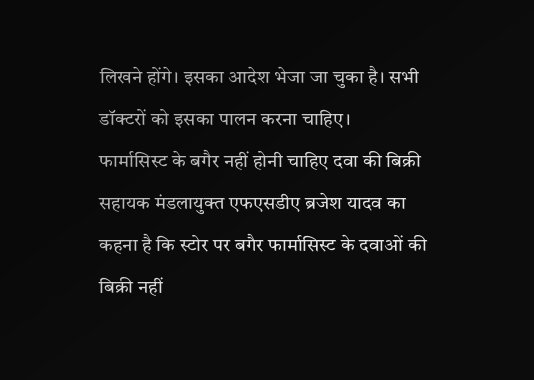लिखने होंगे। इसका आदेश भेजा जा चुका है। सभी डॉक्टरों को इसका पालन करना चाहिए।
फार्मासिस्ट के बगैर नहीं होनी चाहिए दवा की बिक्री
सहायक मंडलायुक्त एफएसडीए ब्रजेश यादव का कहना है कि स्टोर पर बगैर फार्मासिस्ट के दवाओं की बिक्री नहीं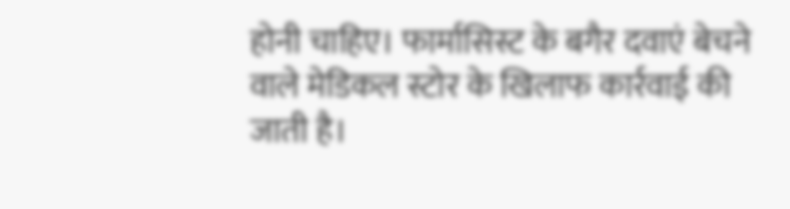होनी चाहिए। फार्मासिस्ट के बगैर दवाएं बेचने वाले मेडिकल स्टोर के खिलाफ कार्रवाई की जाती है।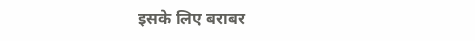इसके लिए बराबर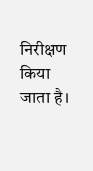निरीक्षण किया जाता है।